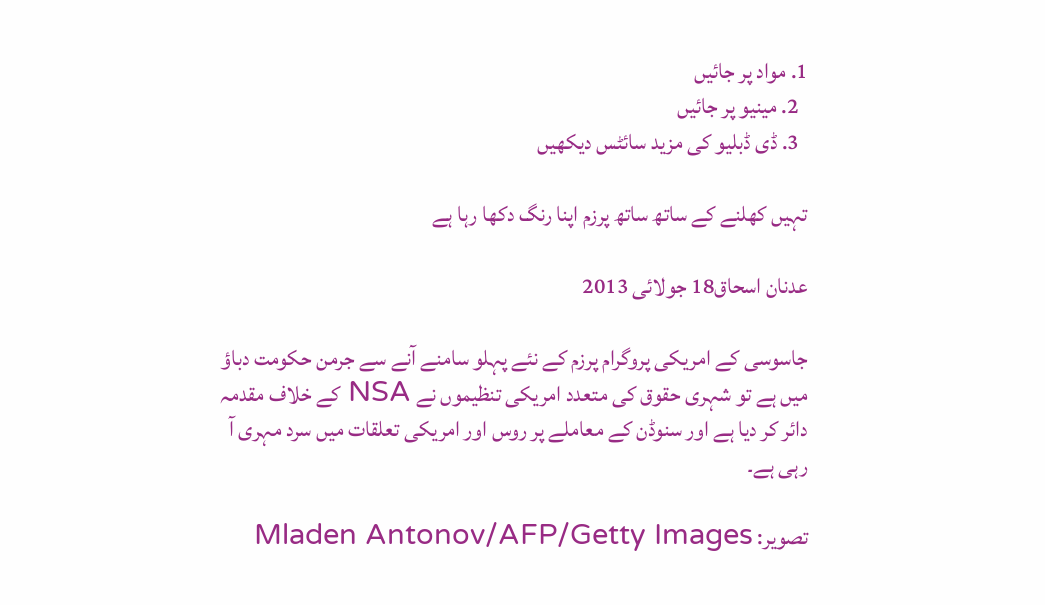1. مواد پر جائیں
  2. مینیو پر جائیں
  3. ڈی ڈبلیو کی مزید سائٹس دیکھیں

تہیں کھلنے کے ساتھ ساتھ پرزم اپنا رنگ دکھا رہا ہے

عدنان اسحاق18 جولائی 2013

جاسوسی کے امریکی پروگرام پرزم کے نئے پہلو سامنے آنے سے جرمن حکومت دباؤ میں ہے تو شہری حقوق کی متعدد امریکی تنظیموں نے NSA کے خلاف مقدمہ دائر کر دیا ہے اور سنوڈن کے معاملے پر روس اور امریکی تعلقات میں سرد مہری آ رہی ہے۔

تصویر: Mladen Antonov/AFP/Getty Images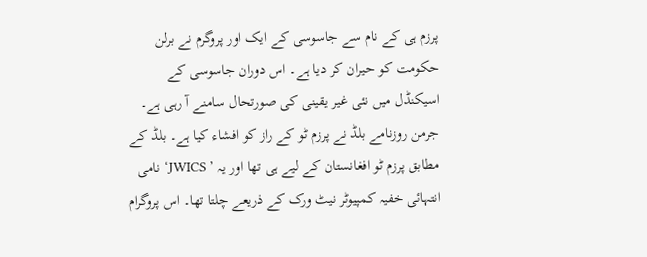پرزم ہی کے نام سے جاسوسی کے ایک اور پروگرم نے برلن حکومت کو حیران کر دیا ہے۔ اس دوران جاسوسی کے اسیکنڈل میں نئی غیر یقینی کی صورتحال سامنے آ رہی ہے۔ جرمن روزنامے بلڈ نے پرزم ٹو کے راز کو افشاء کیا ہے۔ بلڈ کے مطابق پرزم ٹو افغانستان کے لیے ہی تھا اور یہ ’ JWICS‘ نامی انتہائی خفیہ کمپیوٹر نیٹ ورک کے ذریعے چلتا تھا۔ اس پروگرام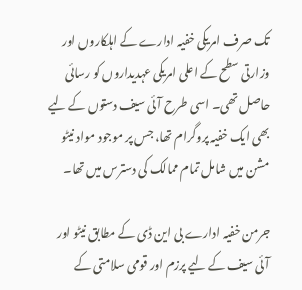تک صرف امریکی خفیہ ادارے کے اہلکاروں اور وزارتی سطح کے اعلی امریکی عہدیداروں کو رسائی حاصل تھی۔ اسی طرح آئی سیف دستوں کے لیے بھی ایک خفیہ پروگرام تھا، جس پر موجود مواد نیٹو مشن میں شامل تمام ممالک کی دسترس میں تھا۔

جرمن خفیہ ادارے بی این ڈی کے مطابق نیٹو اور آئی سیف کے لیے پرزم اور قومی سلامتی کے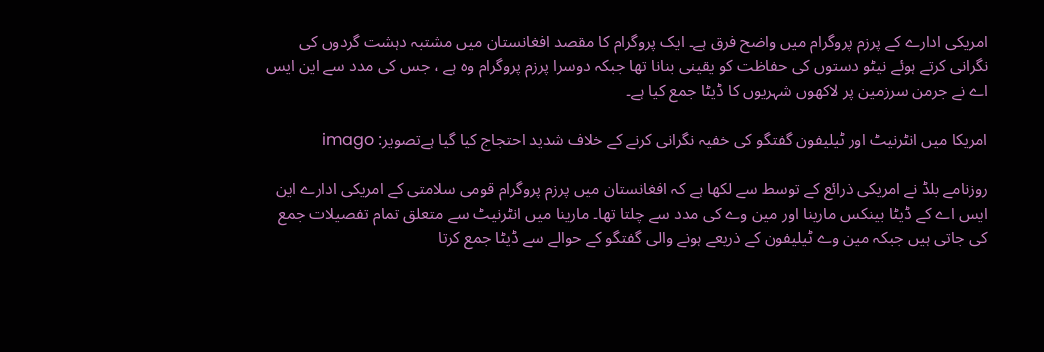امریکی ادارے کے پرزم پروگرام میں واضح فرق ہے۔ ایک پروگرام کا مقصد افغانستان میں مشتبہ دہشت گردوں کی نگرانی کرتے ہوئے نیٹو دستوں کی حفاظت کو یقینی بنانا تھا جبکہ دوسرا پرزم پروگرام وہ ہے ، جس کی مدد سے این ایس اے نے جرمن سرزمین پر لاکھوں شہریوں کا ڈیٹا جمع کیا ہے۔

امریکا میں انٹرنیٹ اور ٹیلیفون گفتگو کی خفیہ نگرانی کرنے کے خلاف شدید احتجاج کیا گیا ہےتصویر: imago

روزنامے بلڈ نے امریکی ذرائع کے توسط سے لکھا ہے کہ افغانستان میں پرزم پروگرام قومی سلامتی کے امریکی ادارے این ایس اے کے ڈیٹا بینکس مارینا اور مین وے کی مدد سے چلتا تھا۔ مارینا میں انٹرنیٹ سے متعلق تمام تفصیلات جمع کی جاتی ہیں جبکہ مین وے ٹیلیفون کے ذریعے ہونے والی گفتگو کے حوالے سے ڈیٹا جمع کرتا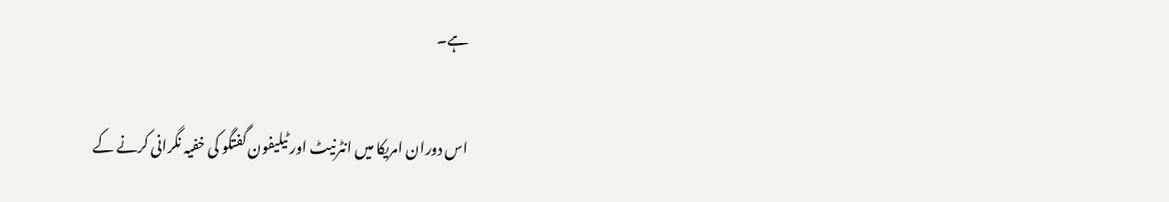ہے۔

اس دوران امریکا میں انٹرنیٹ اور ٹیلیفون گفتگو کی خفیہ نگرانی کرنے کے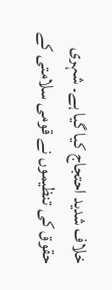خلاف شدید احتجاج کیا گیا ہے۔ شہری حقوق کی تنظیموں نے قومی سلامتی کے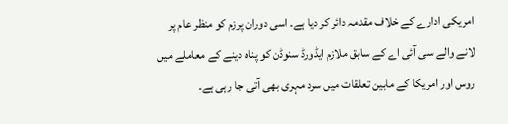امریکی ادارے کے خلاف مقدمہ دائر کر دیا ہے۔ اسی دوران پرزم کو منظر عام پر لانے والے سی آئی اے کے سابق ملازم ایڈورڈ سنوڈن کو پناہ دینے کے معاملے میں روس اور امریکا کے مابین تعلقات میں سرد مہری بھی آتی جا رہی ہے۔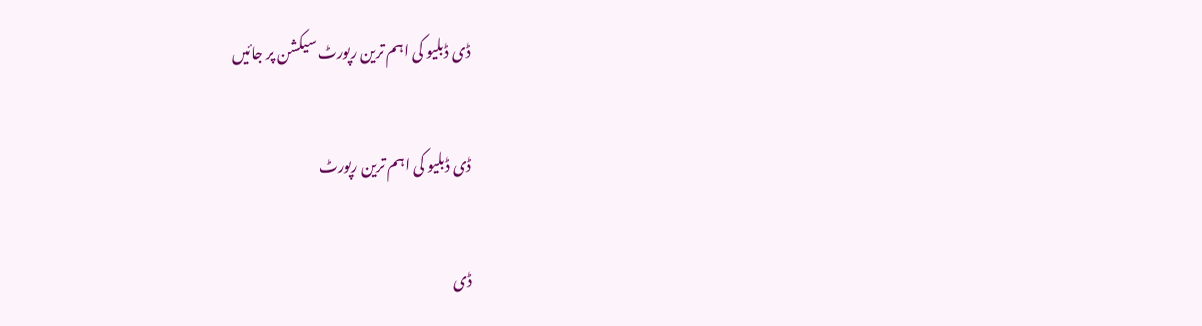ڈی ڈبلیو کی اہم ترین رپورٹ سیکشن پر جائیں

ڈی ڈبلیو کی اہم ترین رپورٹ

ڈی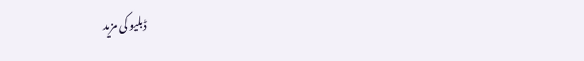ڈبلیو کی مزید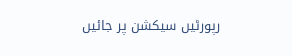رپورٹیں سیکشن پر جائیں